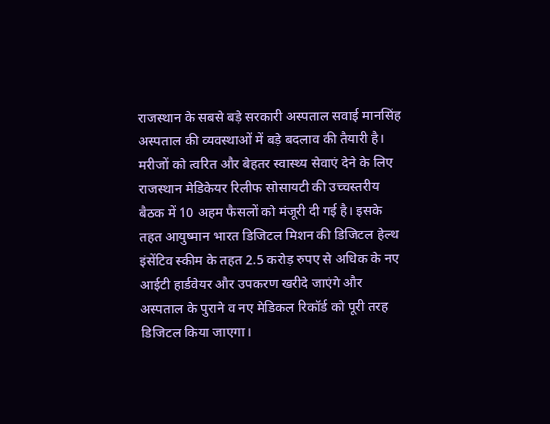राजस्थान के सबसे बड़े सरकारी अस्पताल सवाई मानसिंह अस्पताल की व्यवस्थाओं में बड़े बदलाव की तैयारी है। मरीजों को त्वरित और बेहतर स्वास्थ्य सेवाएं देने के लिए राजस्थान मेडिकेयर रिलीफ सोसायटी की उच्चस्तरीय बैठक में 10 अहम फैसलों को मंजूरी दी गई है। इसके तहत आयुष्मान भारत डिजिटल मिशन की डिजिटल हेल्थ इंसेंटिव स्कीम के तहत 2.5 करोड़ रुपए से अधिक के नए आईटी हार्डवेयर और उपकरण खरीदे जाएंगे और अस्पताल के पुराने व नए मेडिकल रिकॉर्ड को पूरी तरह डिजिटल किया जाएगा।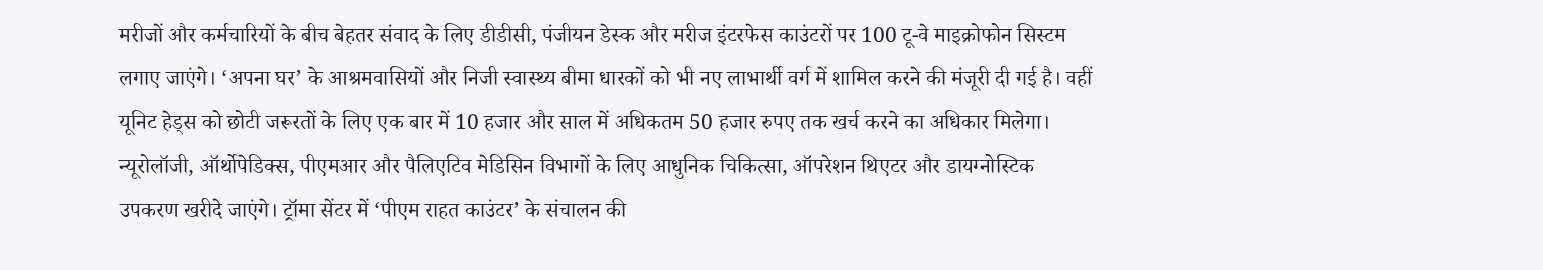मरीजों और कर्मचारियों के बीच बेहतर संवाद के लिए डीडीसी, पंजीयन डेस्क और मरीज इंटरफेस काउंटरों पर 100 टू-वे माइक्रोफोन सिस्टम लगाए जाएंगे। ‘अपना घर’ के आश्रमवासियों और निजी स्वास्थ्य बीमा धारकों को भी नए लाभार्थी वर्ग में शामिल करने की मंजूरी दी गई है। वहीं यूनिट हेड्स को छोटी जरूरतों के लिए एक बार में 10 हजार और साल में अधिकतम 50 हजार रुपए तक खर्च करने का अधिकार मिलेगा। न्यूरोलॉजी, ऑर्थोपेडिक्स, पीएमआर और पैलिएटिव मेडिसिन विभागों के लिए आधुनिक चिकित्सा, ऑपरेशन थिएटर और डायग्नोस्टिक उपकरण खरीदे जाएंगे। ट्रॉमा सेंटर में ‘पीएम राहत काउंटर’ के संचालन की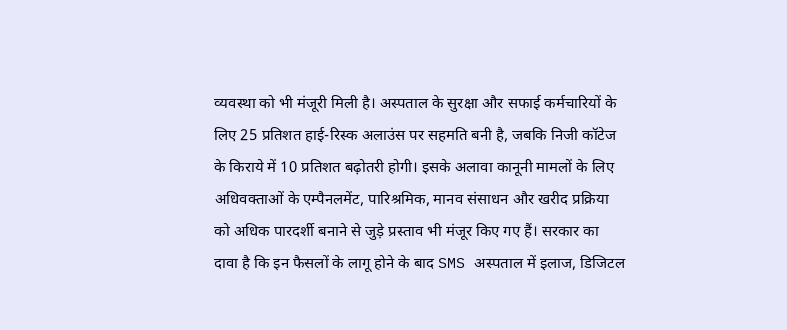व्यवस्था को भी मंजूरी मिली है। अस्पताल के सुरक्षा और सफाई कर्मचारियों के लिए 25 प्रतिशत हाई-रिस्क अलाउंस पर सहमति बनी है, जबकि निजी कॉटेज के किराये में 10 प्रतिशत बढ़ोतरी होगी। इसके अलावा कानूनी मामलों के लिए अधिवक्ताओं के एम्पैनलमेंट, पारिश्रमिक, मानव संसाधन और खरीद प्रक्रिया को अधिक पारदर्शी बनाने से जुड़े प्रस्ताव भी मंजूर किए गए हैं। सरकार का दावा है कि इन फैसलों के लागू होने के बाद SMS अस्पताल में इलाज, डिजिटल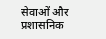सेवाओं और प्रशासनिक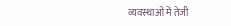व्यवस्थाओं में तेजी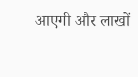आएगी और लाखों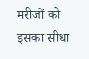मरीजों को इसका सीधा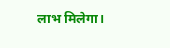लाभ मिलेगा।